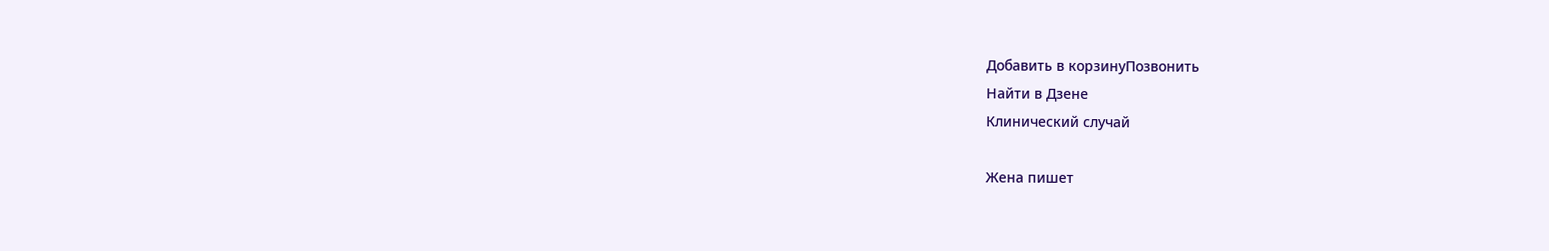Добавить в корзинуПозвонить
Найти в Дзене
Клинический случай

Жена пишет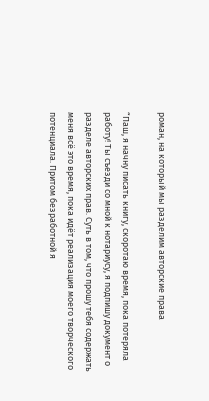роман, на который мы разделим авторские права

“Паш, я начну писать книгу, скоротаю время, пока потеряла работу! Ты съезди со мной к нотариусу, я подпишу документ о разделе авторских прав. Суть в том, что прошу тебя содержать меня всё это время, пока идёт реализация моего творческого потенциала. Притом безработной я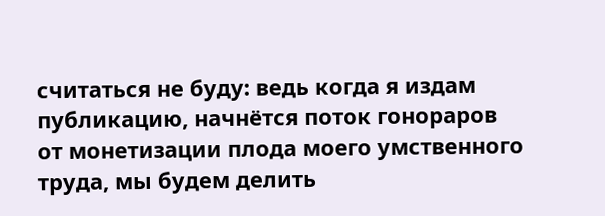считаться не буду: ведь когда я издам публикацию, начнётся поток гонораров от монетизации плода моего умственного труда, мы будем делить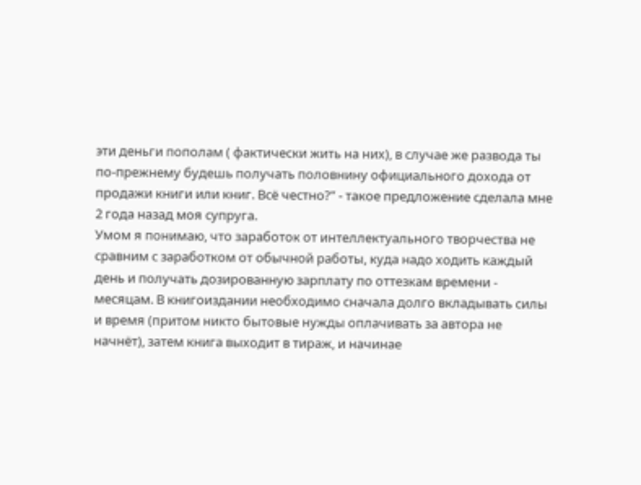эти деньги пополам ( фактически жить на них), в случае же развода ты по-прежнему будешь получать половнину официального дохода от продажи книги или книг. Всё честно?” - такое предложение сделала мне 2 года назад моя супруга.
Умом я понимаю, что заработок от интеллектуального творчества не сравним с заработком от обычной работы, куда надо ходить каждый день и получать дозированную зарплату по оттезкам времени - месяцам. В книгоиздании необходимо сначала долго вкладывать силы и время (притом никто бытовые нужды оплачивать за автора не начнёт), затем книга выходит в тираж, и начинае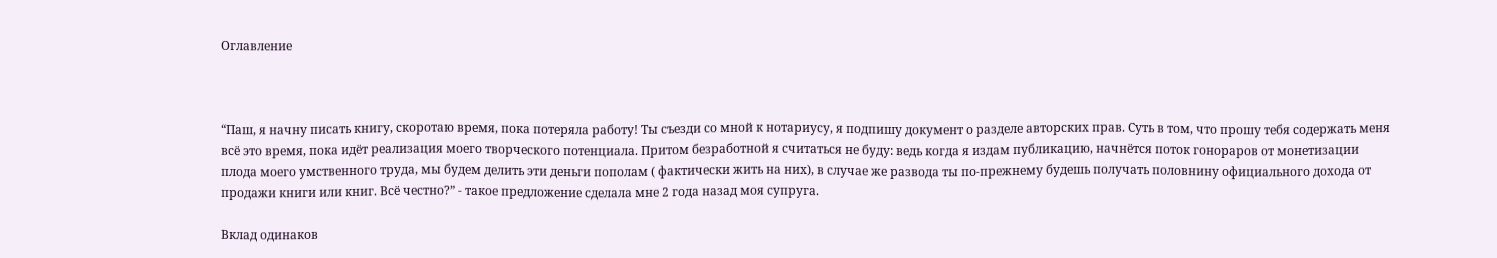Оглавление



“Паш, я начну писать книгу, скоротаю время, пока потеряла работу! Ты съезди со мной к нотариусу, я подпишу документ о разделе авторских прав. Суть в том, что прошу тебя содержать меня всё это время, пока идёт реализация моего творческого потенциала. Притом безработной я считаться не буду: ведь когда я издам публикацию, начнётся поток гонораров от монетизации плода моего умственного труда, мы будем делить эти деньги пополам ( фактически жить на них), в случае же развода ты по-прежнему будешь получать половнину официального дохода от продажи книги или книг. Всё честно?” - такое предложение сделала мне 2 года назад моя супруга.

Вклад одинаков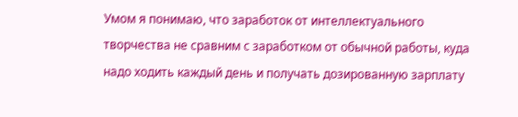Умом я понимаю, что заработок от интеллектуального творчества не сравним с заработком от обычной работы, куда надо ходить каждый день и получать дозированную зарплату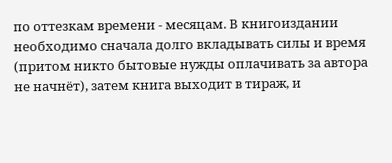по оттезкам времени - месяцам. В книгоиздании необходимо сначала долго вкладывать силы и время (притом никто бытовые нужды оплачивать за автора не начнёт), затем книга выходит в тираж, и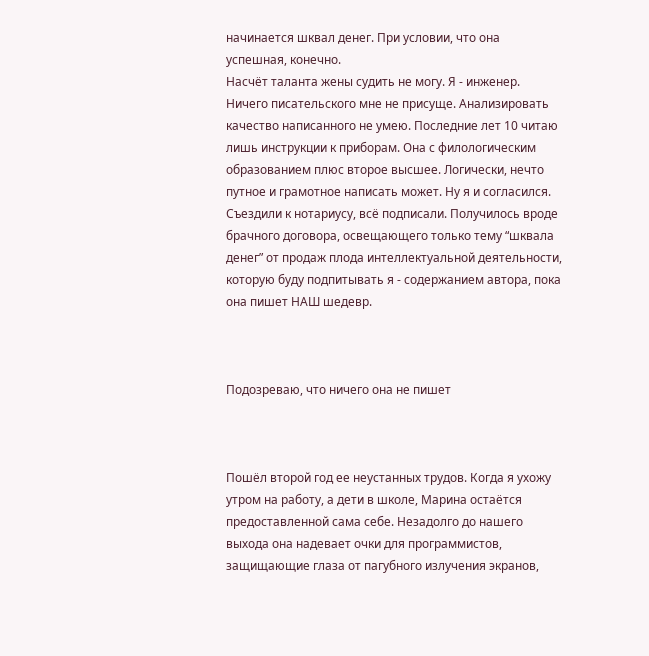начинается шквал денег. При условии, что она успешная, конечно.
Насчёт таланта жены судить не могу. Я - инженер. Ничего писательского мне не присуще. Анализировать качество написанного не умею. Последние лет 10 читаю лишь инструкции к приборам. Она с филологическим образованием плюс второе высшее. Логически, нечто путное и грамотное написать может. Ну я и согласился.
Съездили к нотариусу, всё подписали. Получилось вроде брачного договора, освещающего только тему “шквала денег” от продаж плода интеллектуальной деятельности, которую буду подпитывать я - содержанием автора, пока она пишет НАШ шедевр.



Подозреваю, что ничего она не пишет



Пошёл второй год ее неустанных трудов. Когда я ухожу утром на работу, а дети в школе, Марина остаётся предоставленной сама себе. Незадолго до нашего выхода она надевает очки для программистов, защищающие глаза от пагубного излучения экранов,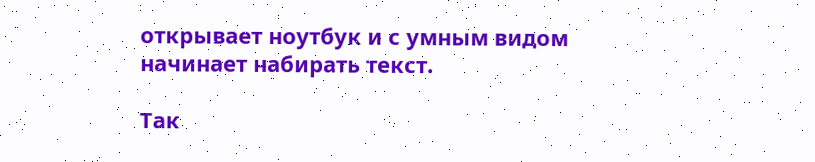открывает ноутбук и с умным видом начинает набирать текст.

Так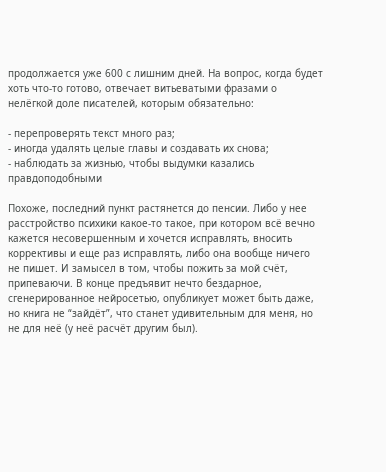продолжается уже 600 с лишним дней. На вопрос, когда будет хоть что-то готово, отвечает витьеватыми фразами о нелёгкой доле писателей, которым обязательно:

- перепроверять текст много раз;
- иногда удалять целые главы и создавать их снова;
- наблюдать за жизнью, чтобы выдумки казались правдоподобными

Похоже, последний пункт растянется до пенсии. Либо у нее расстройство психики какое-то такое, при котором всё вечно кажется несовершенным и хочется исправлять, вносить коррективы и еще раз исправлять, либо она вообще ничего не пишет. И замысел в том, чтобы пожить за мой счёт, припеваючи. В конце предъявит нечто бездарное, сгенерированное нейросетью, опубликует может быть даже, но книга не “зайдёт”, что станет удивительным для меня, но не для неё (у неё расчёт другим был).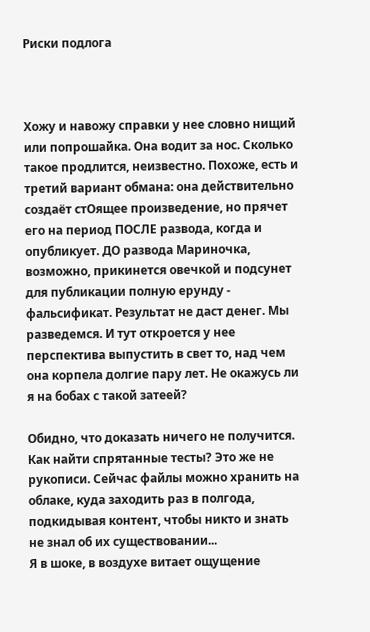Риски подлога



Хожу и навожу справки у нее словно нищий или попрошайка. Она водит за нос. Сколько такое продлится, неизвестно. Похоже, есть и третий вариант обмана: она действительно создаёт стОящее произведение, но прячет его на период ПОСЛЕ развода, когда и опубликует. ДО развода Мариночка, возможно, прикинется овечкой и подсунет для публикации полную ерунду - фальсификат. Результат не даст денег. Мы разведемся. И тут откроется у нее перспектива выпустить в свет то, над чем она корпела долгие пару лет. Не окажусь ли я на бобах с такой затеей?

Обидно, что доказать ничего не получится. Как найти спрятанные тесты? Это же не рукописи. Сейчас файлы можно хранить на облаке, куда заходить раз в полгода, подкидывая контент, чтобы никто и знать не знал об их существовании...
Я в шоке, в воздухе витает ощущение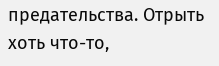предательства. Отрыть хоть что-то,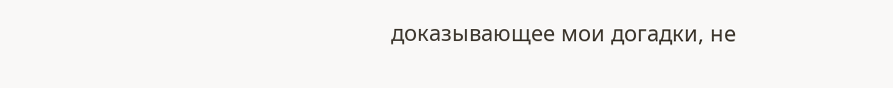доказывающее мои догадки, не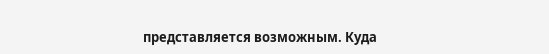представляется возможным. Куда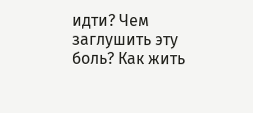идти? Чем заглушить эту боль? Как жить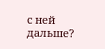с ней дальше?